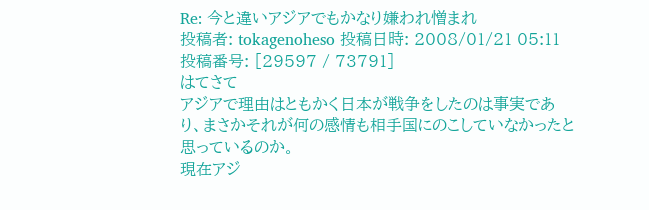Re: 今と違いアジアでもかなり嫌われ憎まれ
投稿者: tokagenoheso 投稿日時: 2008/01/21 05:11 投稿番号: [29597 / 73791]
はてさて
アジアで理由はともかく日本が戦争をしたのは事実であり、まさかそれが何の感情も相手国にのこしていなかったと思っているのか。
現在アジ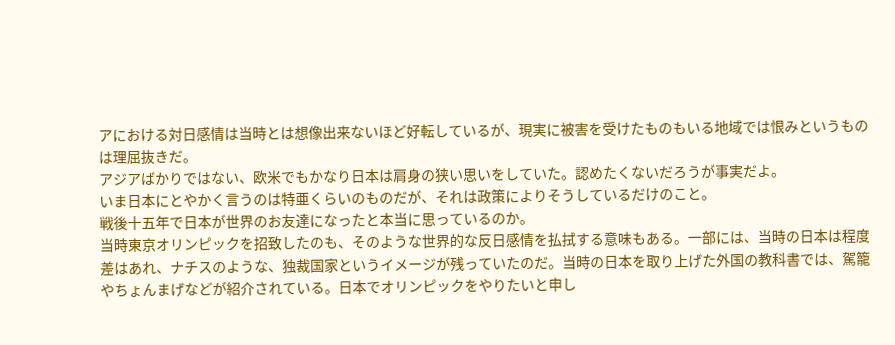アにおける対日感情は当時とは想像出来ないほど好転しているが、現実に被害を受けたものもいる地域では恨みというものは理屈抜きだ。
アジアばかりではない、欧米でもかなり日本は肩身の狭い思いをしていた。認めたくないだろうが事実だよ。
いま日本にとやかく言うのは特亜くらいのものだが、それは政策によりそうしているだけのこと。
戦後十五年で日本が世界のお友達になったと本当に思っているのか。
当時東京オリンピックを招致したのも、そのような世界的な反日感情を払拭する意味もある。一部には、当時の日本は程度差はあれ、ナチスのような、独裁国家というイメージが残っていたのだ。当時の日本を取り上げた外国の教科書では、駕籠やちょんまげなどが紹介されている。日本でオリンピックをやりたいと申し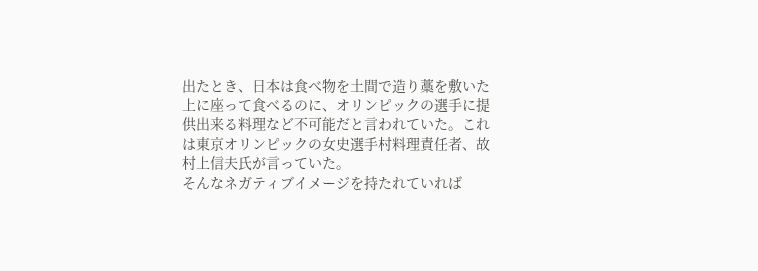出たとき、日本は食べ物を土間で造り藁を敷いた上に座って食べるのに、オリンピックの選手に提供出来る料理など不可能だと言われていた。これは東京オリンピックの女史選手村料理責任者、故村上信夫氏が言っていた。
そんなネガティブイメージを持たれていれば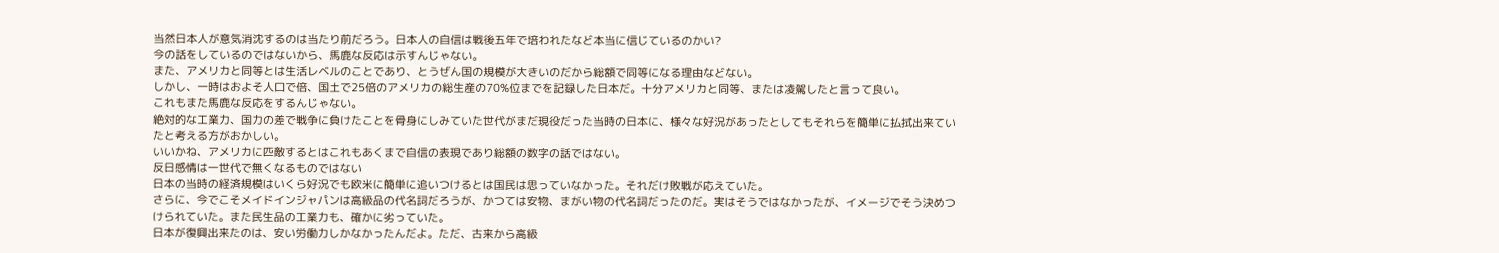当然日本人が意気消沈するのは当たり前だろう。日本人の自信は戦後五年で培われたなど本当に信じているのかい?
今の話をしているのではないから、馬鹿な反応は示すんじゃない。
また、アメリカと同等とは生活レベルのことであり、とうぜん国の規模が大きいのだから総額で同等になる理由などない。
しかし、一時はおよそ人口で倍、国土で25倍のアメリカの総生産の70%位までを記録した日本だ。十分アメリカと同等、または凌駕したと言って良い。
これもまた馬鹿な反応をするんじゃない。
絶対的な工業力、国力の差で戦争に負けたことを骨身にしみていた世代がまだ現役だった当時の日本に、様々な好況があったとしてもそれらを簡単に払拭出来ていたと考える方がおかしい。
いいかね、アメリカに匹敵するとはこれもあくまで自信の表現であり総額の数字の話ではない。
反日感情は一世代で無くなるものではない
日本の当時の経済規模はいくら好況でも欧米に簡単に追いつけるとは国民は思っていなかった。それだけ敗戦が応えていた。
さらに、今でこそメイドインジャパンは高級品の代名詞だろうが、かつては安物、まがい物の代名詞だったのだ。実はそうではなかったが、イメージでそう決めつけられていた。また民生品の工業力も、確かに劣っていた。
日本が復興出来たのは、安い労働力しかなかったんだよ。ただ、古来から高級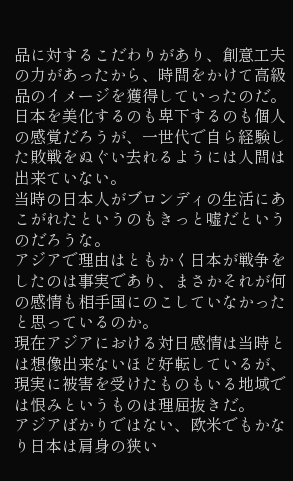品に対するこだわりがあり、創意工夫の力があったから、時間をかけて高級品のイメージを獲得していったのだ。
日本を美化するのも卑下するのも個人の感覚だろうが、一世代で自ら経験した敗戦をぬぐい去れるようには人間は出来ていない。
当時の日本人がブロンディの生活にあこがれたというのもきっと嘘だというのだろうな。
アジアで理由はともかく日本が戦争をしたのは事実であり、まさかそれが何の感情も相手国にのこしていなかったと思っているのか。
現在アジアにおける対日感情は当時とは想像出来ないほど好転しているが、現実に被害を受けたものもいる地域では恨みというものは理屈抜きだ。
アジアばかりではない、欧米でもかなり日本は肩身の狭い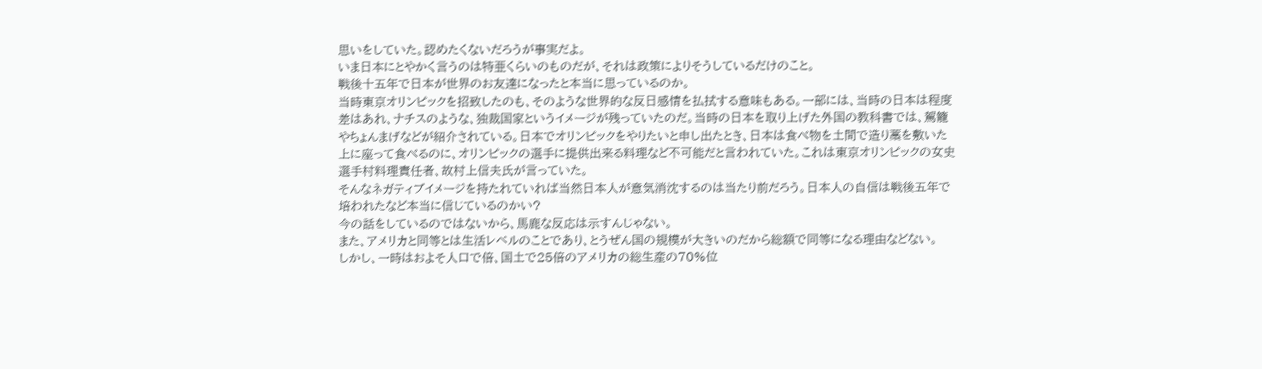思いをしていた。認めたくないだろうが事実だよ。
いま日本にとやかく言うのは特亜くらいのものだが、それは政策によりそうしているだけのこと。
戦後十五年で日本が世界のお友達になったと本当に思っているのか。
当時東京オリンピックを招致したのも、そのような世界的な反日感情を払拭する意味もある。一部には、当時の日本は程度差はあれ、ナチスのような、独裁国家というイメージが残っていたのだ。当時の日本を取り上げた外国の教科書では、駕籠やちょんまげなどが紹介されている。日本でオリンピックをやりたいと申し出たとき、日本は食べ物を土間で造り藁を敷いた上に座って食べるのに、オリンピックの選手に提供出来る料理など不可能だと言われていた。これは東京オリンピックの女史選手村料理責任者、故村上信夫氏が言っていた。
そんなネガティブイメージを持たれていれば当然日本人が意気消沈するのは当たり前だろう。日本人の自信は戦後五年で培われたなど本当に信じているのかい?
今の話をしているのではないから、馬鹿な反応は示すんじゃない。
また、アメリカと同等とは生活レベルのことであり、とうぜん国の規模が大きいのだから総額で同等になる理由などない。
しかし、一時はおよそ人口で倍、国土で25倍のアメリカの総生産の70%位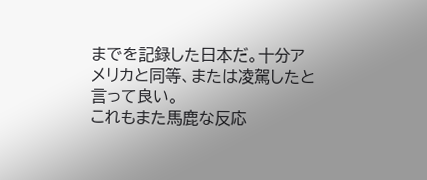までを記録した日本だ。十分アメリカと同等、または凌駕したと言って良い。
これもまた馬鹿な反応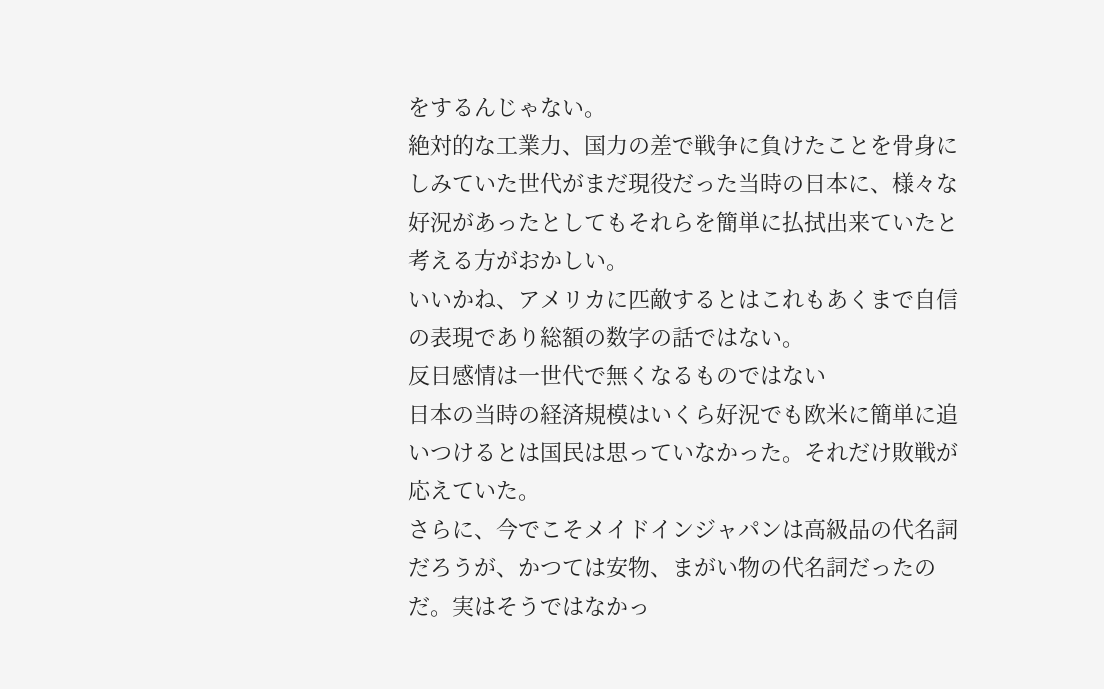をするんじゃない。
絶対的な工業力、国力の差で戦争に負けたことを骨身にしみていた世代がまだ現役だった当時の日本に、様々な好況があったとしてもそれらを簡単に払拭出来ていたと考える方がおかしい。
いいかね、アメリカに匹敵するとはこれもあくまで自信の表現であり総額の数字の話ではない。
反日感情は一世代で無くなるものではない
日本の当時の経済規模はいくら好況でも欧米に簡単に追いつけるとは国民は思っていなかった。それだけ敗戦が応えていた。
さらに、今でこそメイドインジャパンは高級品の代名詞だろうが、かつては安物、まがい物の代名詞だったのだ。実はそうではなかっ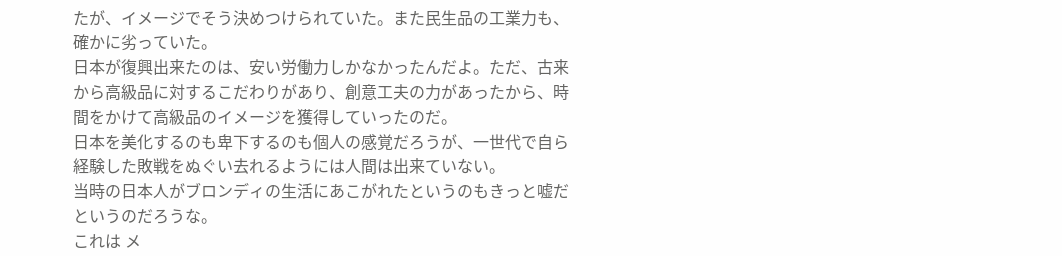たが、イメージでそう決めつけられていた。また民生品の工業力も、確かに劣っていた。
日本が復興出来たのは、安い労働力しかなかったんだよ。ただ、古来から高級品に対するこだわりがあり、創意工夫の力があったから、時間をかけて高級品のイメージを獲得していったのだ。
日本を美化するのも卑下するのも個人の感覚だろうが、一世代で自ら経験した敗戦をぬぐい去れるようには人間は出来ていない。
当時の日本人がブロンディの生活にあこがれたというのもきっと嘘だというのだろうな。
これは メ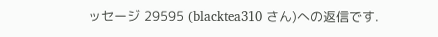ッセージ 29595 (blacktea310 さん)への返信です.